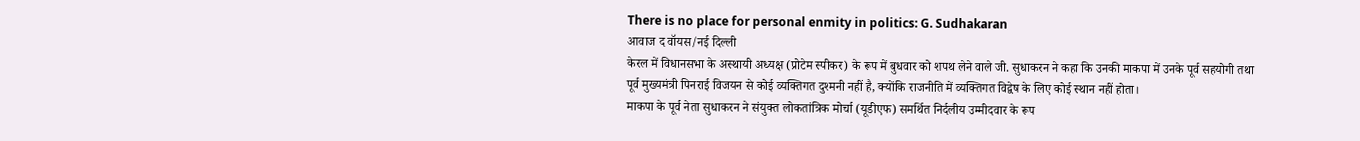There is no place for personal enmity in politics: G. Sudhakaran
आवाज द वॉयस/नई दिल्ली
केरल में विधानसभा के अस्थायी अध्यक्ष (प्रोटेम स्पीकर) के रूप में बुधवार को शपथ लेने वाले जी. सुधाकरन ने कहा कि उनकी माकपा में उनके पूर्व सहयोगी तथा पूर्व मुख्यमंत्री पिनराई विजयन से कोई व्यक्तिगत दुश्मनी नहीं है, क्योंकि राजनीति में व्यक्तिगत विद्वेष के लिए कोई स्थान नहीं होता।
माकपा के पूर्व नेता सुधाकरन ने संयुक्त लोकतांत्रिक मोर्चा (यूडीएफ) समर्थित निर्दलीय उम्मीदवार के रूप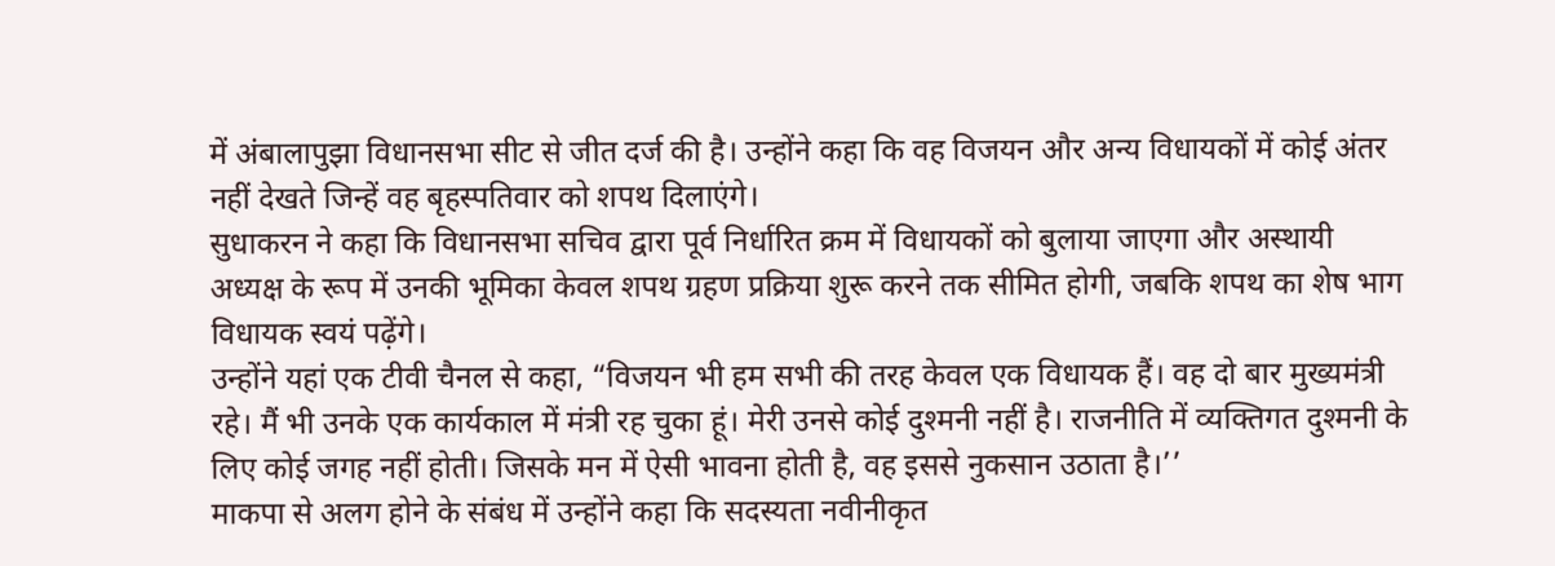में अंबालापुझा विधानसभा सीट से जीत दर्ज की है। उन्होंने कहा कि वह विजयन और अन्य विधायकों में कोई अंतर नहीं देखते जिन्हें वह बृहस्पतिवार को शपथ दिलाएंगे।
सुधाकरन ने कहा कि विधानसभा सचिव द्वारा पूर्व निर्धारित क्रम में विधायकों को बुलाया जाएगा और अस्थायी अध्यक्ष के रूप में उनकी भूमिका केवल शपथ ग्रहण प्रक्रिया शुरू करने तक सीमित होगी, जबकि शपथ का शेष भाग विधायक स्वयं पढ़ेंगे।
उन्होंने यहां एक टीवी चैनल से कहा, “विजयन भी हम सभी की तरह केवल एक विधायक हैं। वह दो बार मुख्यमंत्री रहे। मैं भी उनके एक कार्यकाल में मंत्री रह चुका हूं। मेरी उनसे कोई दुश्मनी नहीं है। राजनीति में व्यक्तिगत दुश्मनी के लिए कोई जगह नहीं होती। जिसके मन में ऐसी भावना होती है, वह इससे नुकसान उठाता है।’’
माकपा से अलग होने के संबंध में उन्होंने कहा कि सदस्यता नवीनीकृत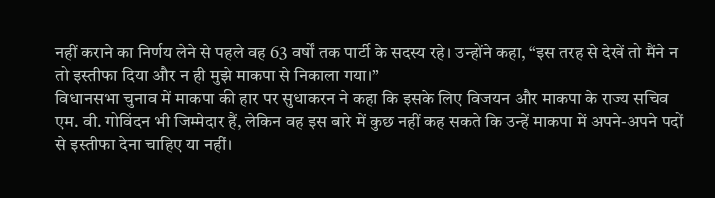नहीं कराने का निर्णय लेने से पहले वह 63 वर्षों तक पार्टी के सदस्य रहे। उन्होंने कहा, “इस तरह से देखें तो मैंने न तो इस्तीफा दिया और न ही मुझे माकपा से निकाला गया।”
विधानसभा चुनाव में माकपा की हार पर सुधाकरन ने कहा कि इसके लिए विजयन और माकपा के राज्य सचिव एम. वी. गोविंदन भी जिम्मेदार हैं, लेकिन वह इस बारे में कुछ नहीं कह सकते कि उन्हें माकपा में अपने-अपने पदों से इस्तीफा देना चाहिए या नहीं।